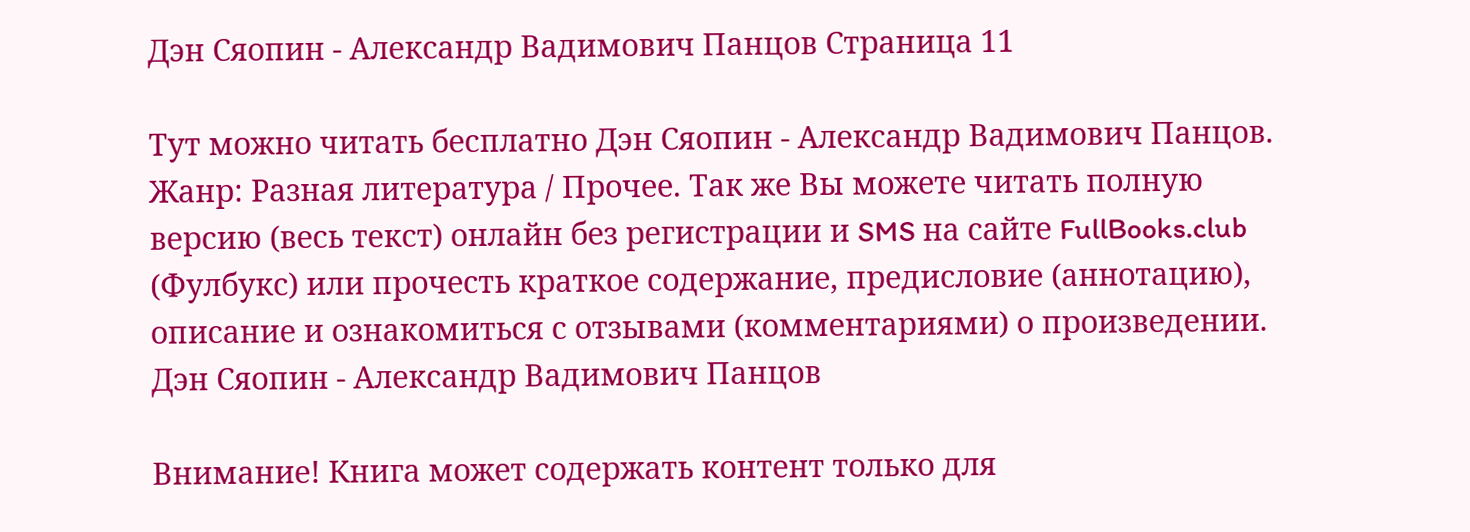Дэн Сяопин - Александр Вадимович Панцов Страница 11

Тут можно читать бесплатно Дэн Сяопин - Александр Вадимович Панцов. Жанр: Разная литература / Прочее. Так же Вы можете читать полную версию (весь текст) онлайн без регистрации и SMS на сайте FullBooks.club (Фулбукс) или прочесть краткое содержание, предисловие (аннотацию), описание и ознакомиться с отзывами (комментариями) о произведении.
Дэн Сяопин - Александр Вадимович Панцов

Внимание! Книга может содержать контент только для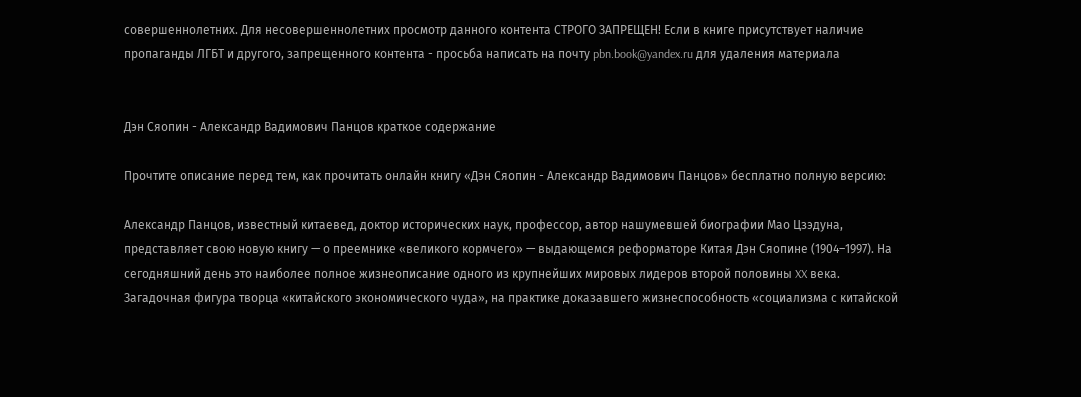совершеннолетних. Для несовершеннолетних просмотр данного контента СТРОГО ЗАПРЕЩЕН! Если в книге присутствует наличие пропаганды ЛГБТ и другого, запрещенного контента - просьба написать на почту pbn.book@yandex.ru для удаления материала


Дэн Сяопин - Александр Вадимович Панцов краткое содержание

Прочтите описание перед тем, как прочитать онлайн книгу «Дэн Сяопин - Александр Вадимович Панцов» бесплатно полную версию:

Александр Панцов, известный китаевед, доктор исторических наук, профессор, автор нашумевшей биографии Мао Цзэдуна, представляет свою новую книгу — о преемнике «великого кормчего» — выдающемся реформаторе Китая Дэн Сяопине (1904–1997). На сегодняшний день это наиболее полное жизнеописание одного из крупнейших мировых лидеров второй половины XX века. Загадочная фигура творца «китайского экономического чуда», на практике доказавшего жизнеспособность «социализма с китайской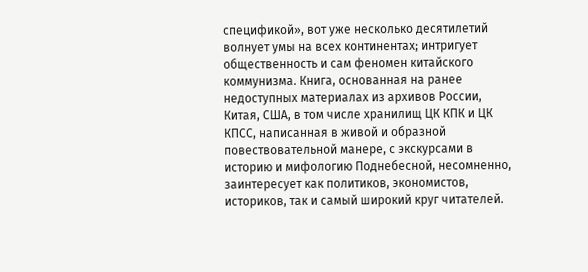спецификой», вот уже несколько десятилетий волнует умы на всех континентах; интригует общественность и сам феномен китайского коммунизма. Книга, основанная на ранее недоступных материалах из архивов России, Китая, США, в том числе хранилищ ЦК КПК и ЦК КПСС, написанная в живой и образной повествовательной манере, с экскурсами в историю и мифологию Поднебесной, несомненно, заинтересует как политиков, экономистов, историков, так и самый широкий круг читателей.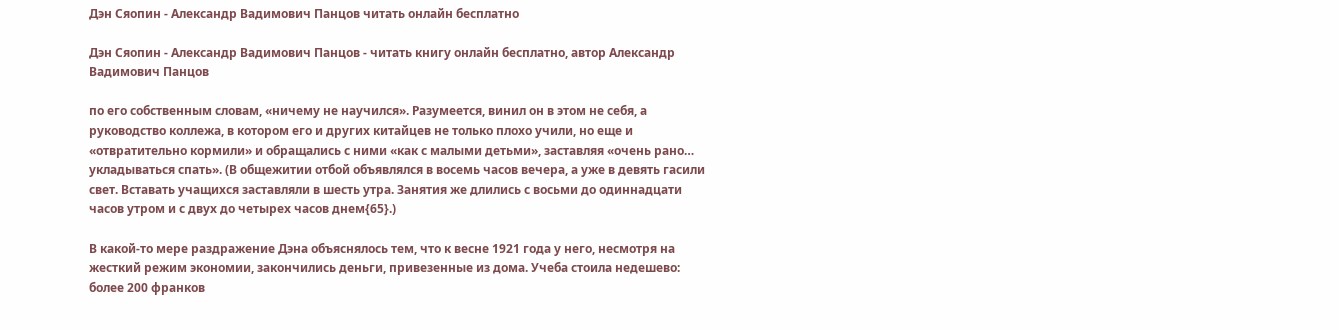Дэн Сяопин - Александр Вадимович Панцов читать онлайн бесплатно

Дэн Сяопин - Александр Вадимович Панцов - читать книгу онлайн бесплатно, автор Александр Вадимович Панцов

по его собственным словам, «ничему не научился». Разумеется, винил он в этом не себя, а руководство коллежа, в котором его и других китайцев не только плохо учили, но еще и «отвратительно кормили» и обращались с ними «как с малыми детьми», заставляя «очень рано… укладываться спать». (В общежитии отбой объявлялся в восемь часов вечера, а уже в девять гасили свет. Вставать учащихся заставляли в шесть утра. Занятия же длились с восьми до одиннадцати часов утром и с двух до четырех часов днем{65}.)

В какой-то мере раздражение Дэна объяснялось тем, что к весне 1921 года у него, несмотря на жесткий режим экономии, закончились деньги, привезенные из дома. Учеба стоила недешево: более 200 франков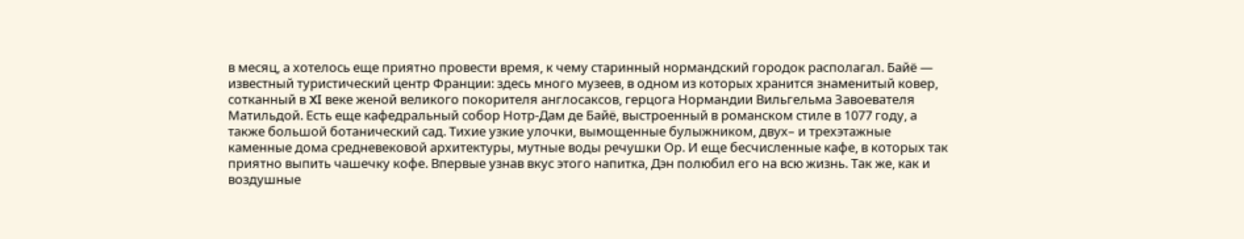в месяц, а хотелось еще приятно провести время, к чему старинный нормандский городок располагал. Байё — известный туристический центр Франции: здесь много музеев, в одном из которых хранится знаменитый ковер, сотканный в XI веке женой великого покорителя англосаксов, герцога Нормандии Вильгельма Завоевателя Матильдой. Есть еще кафедральный собор Нотр-Дам де Байё, выстроенный в романском стиле в 1077 году, а также большой ботанический сад. Тихие узкие улочки, вымощенные булыжником, двух– и трехэтажные каменные дома средневековой архитектуры, мутные воды речушки Ор. И еще бесчисленные кафе, в которых так приятно выпить чашечку кофе. Впервые узнав вкус этого напитка, Дэн полюбил его на всю жизнь. Так же, как и воздушные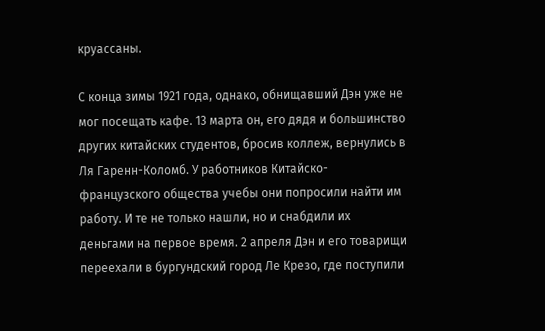круассаны.

С конца зимы 1921 года, однако, обнищавший Дэн уже не мог посещать кафе. 13 марта он, его дядя и большинство других китайских студентов, бросив коллеж, вернулись в Ля Гаренн-Коломб. У работников Китайско-французского общества учебы они попросили найти им работу. И те не только нашли, но и снабдили их деньгами на первое время. 2 апреля Дэн и его товарищи переехали в бургундский город Ле Крезо, где поступили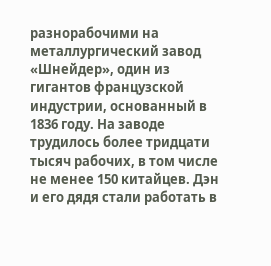разнорабочими на металлургический завод «Шнейдер», один из гигантов французской индустрии, основанный в 1836 году. На заводе трудилось более тридцати тысяч рабочих, в том числе не менее 150 китайцев. Дэн и его дядя стали работать в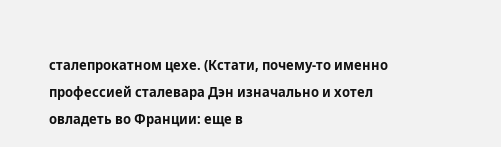сталепрокатном цехе. (Кстати, почему-то именно профессией сталевара Дэн изначально и хотел овладеть во Франции: еще в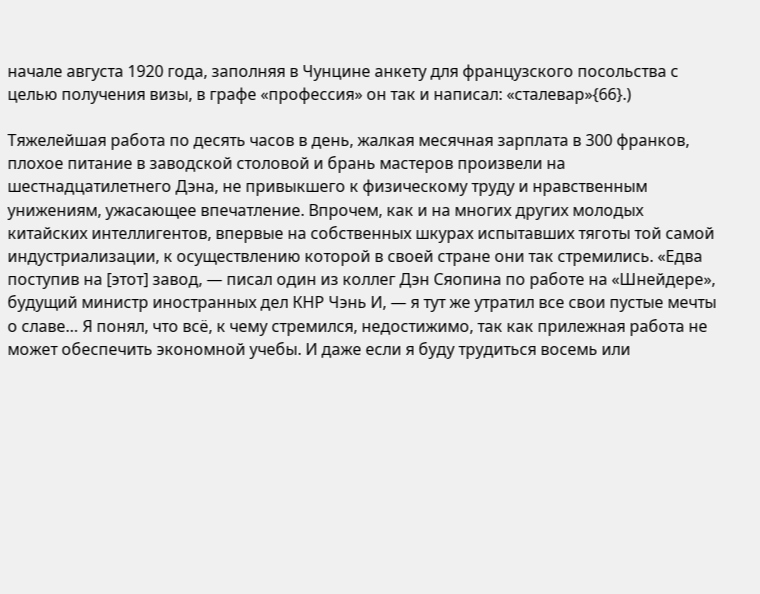начале августа 1920 года, заполняя в Чунцине анкету для французского посольства с целью получения визы, в графе «профессия» он так и написал: «сталевар»{66}.)

Тяжелейшая работа по десять часов в день, жалкая месячная зарплата в 300 франков, плохое питание в заводской столовой и брань мастеров произвели на шестнадцатилетнего Дэна, не привыкшего к физическому труду и нравственным унижениям, ужасающее впечатление. Впрочем, как и на многих других молодых китайских интеллигентов, впервые на собственных шкурах испытавших тяготы той самой индустриализации, к осуществлению которой в своей стране они так стремились. «Едва поступив на [этот] завод, — писал один из коллег Дэн Сяопина по работе на «Шнейдере», будущий министр иностранных дел КНР Чэнь И, — я тут же утратил все свои пустые мечты о славе… Я понял, что всё, к чему стремился, недостижимо, так как прилежная работа не может обеспечить экономной учебы. И даже если я буду трудиться восемь или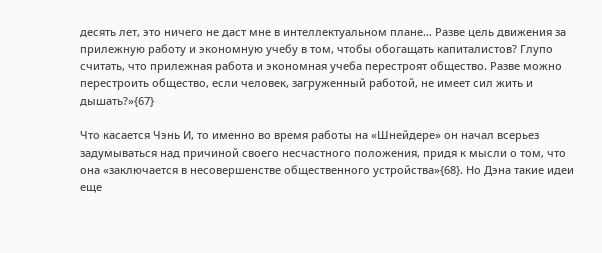десять лет, это ничего не даст мне в интеллектуальном плане… Разве цель движения за прилежную работу и экономную учебу в том, чтобы обогащать капиталистов? Глупо считать, что прилежная работа и экономная учеба перестроят общество. Разве можно перестроить общество, если человек, загруженный работой, не имеет сил жить и дышать?»{67}

Что касается Чэнь И, то именно во время работы на «Шнейдере» он начал всерьез задумываться над причиной своего несчастного положения, придя к мысли о том, что она «заключается в несовершенстве общественного устройства»{68}. Но Дэна такие идеи еще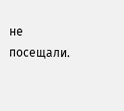не посещали.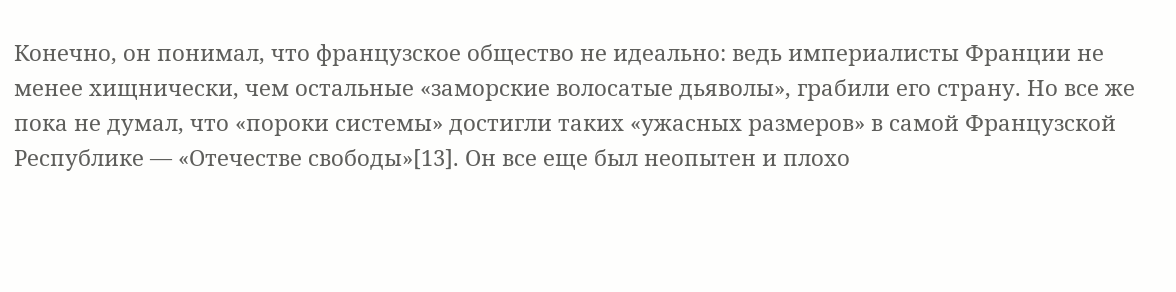Конечно, он понимал, что французское общество не идеально: ведь империалисты Франции не менее хищнически, чем остальные «заморские волосатые дьяволы», грабили его страну. Но все же пока не думал, что «пороки системы» достигли таких «ужасных размеров» в самой Французской Республике — «Отечестве свободы»[13]. Он все еще был неопытен и плохо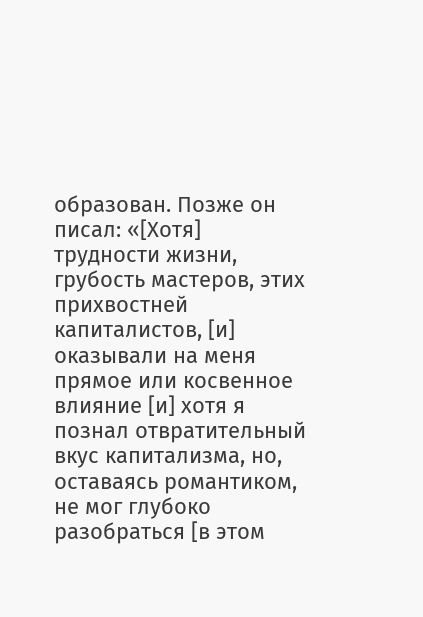образован. Позже он писал: «[Хотя] трудности жизни, грубость мастеров, этих прихвостней капиталистов, [и] оказывали на меня прямое или косвенное влияние [и] хотя я познал отвратительный вкус капитализма, но, оставаясь романтиком, не мог глубоко разобраться [в этом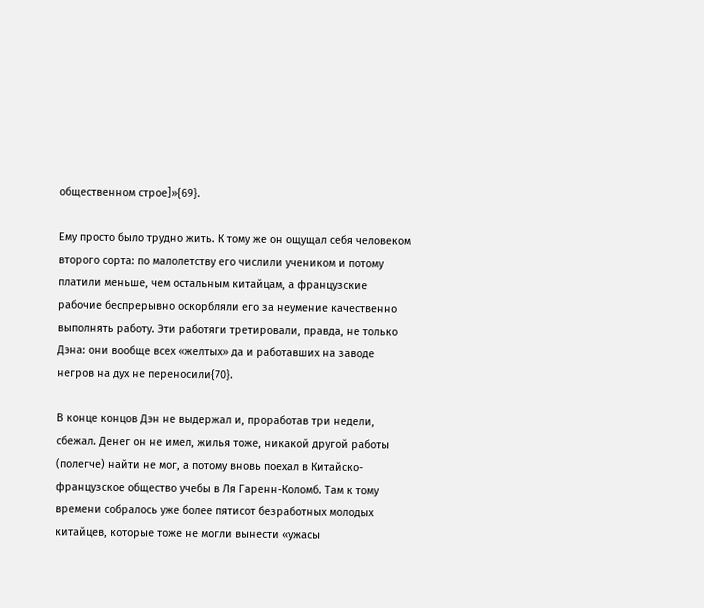общественном строе]»{69}.

Ему просто было трудно жить. К тому же он ощущал себя человеком второго сорта: по малолетству его числили учеником и потому платили меньше, чем остальным китайцам, а французские рабочие беспрерывно оскорбляли его за неумение качественно выполнять работу. Эти работяги третировали, правда, не только Дэна: они вообще всех «желтых» да и работавших на заводе негров на дух не переносили{70}.

В конце концов Дэн не выдержал и, проработав три недели, сбежал. Денег он не имел, жилья тоже, никакой другой работы (полегче) найти не мог, а потому вновь поехал в Китайско-французское общество учебы в Ля Гаренн-Коломб. Там к тому времени собралось уже более пятисот безработных молодых китайцев, которые тоже не могли вынести «ужасы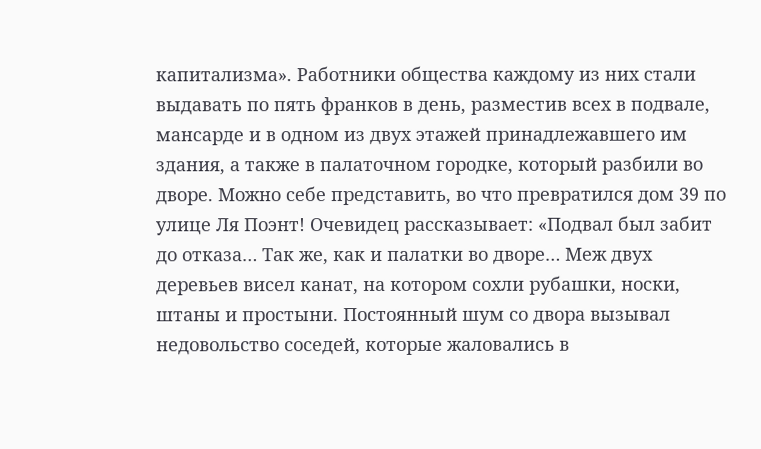капитализма». Работники общества каждому из них стали выдавать по пять франков в день, разместив всех в подвале, мансарде и в одном из двух этажей принадлежавшего им здания, а также в палаточном городке, который разбили во дворе. Можно себе представить, во что превратился дом 39 по улице Ля Поэнт! Очевидец рассказывает: «Подвал был забит до отказа… Так же, как и палатки во дворе… Меж двух деревьев висел канат, на котором сохли рубашки, носки, штаны и простыни. Постоянный шум со двора вызывал недовольство соседей, которые жаловались в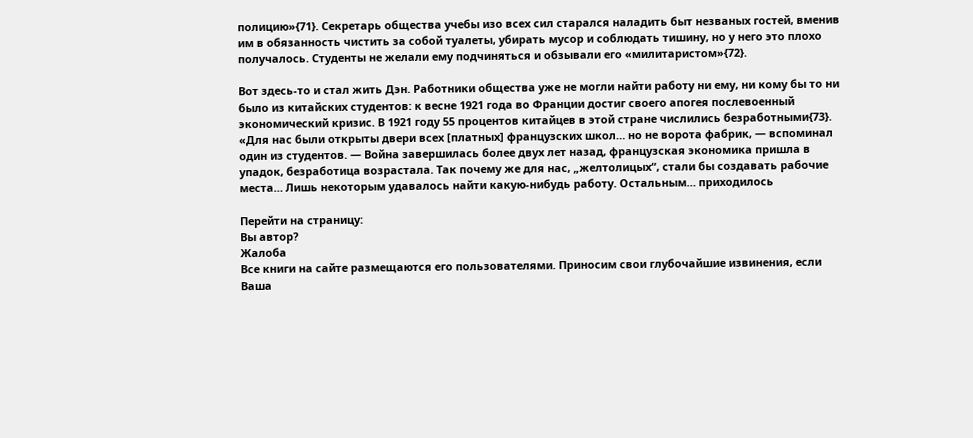полицию»{71}. Секретарь общества учебы изо всех сил старался наладить быт незваных гостей, вменив им в обязанность чистить за собой туалеты, убирать мусор и соблюдать тишину, но у него это плохо получалось. Студенты не желали ему подчиняться и обзывали его «милитаристом»{72}.

Вот здесь-то и стал жить Дэн. Работники общества уже не могли найти работу ни ему, ни кому бы то ни было из китайских студентов: к весне 1921 года во Франции достиг своего апогея послевоенный экономический кризис. В 1921 году 55 процентов китайцев в этой стране числились безработными{73}. «Для нас были открыты двери всех [платных] французских школ… но не ворота фабрик, — вспоминал один из студентов. — Война завершилась более двух лет назад, французская экономика пришла в упадок, безработица возрастала. Так почему же для нас, „желтолицых“, стали бы создавать рабочие места… Лишь некоторым удавалось найти какую-нибудь работу. Остальным… приходилось

Перейти на страницу:
Вы автор?
Жалоба
Все книги на сайте размещаются его пользователями. Приносим свои глубочайшие извинения, если Ваша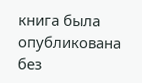книга была опубликована без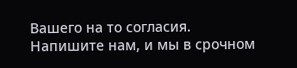Вашего на то согласия.
Напишите нам, и мы в срочном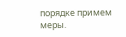порядке примем меры.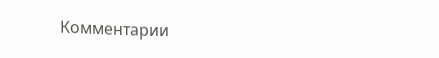Комментарии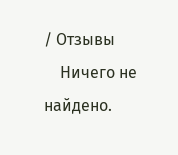/ Отзывы
    Ничего не найдено.